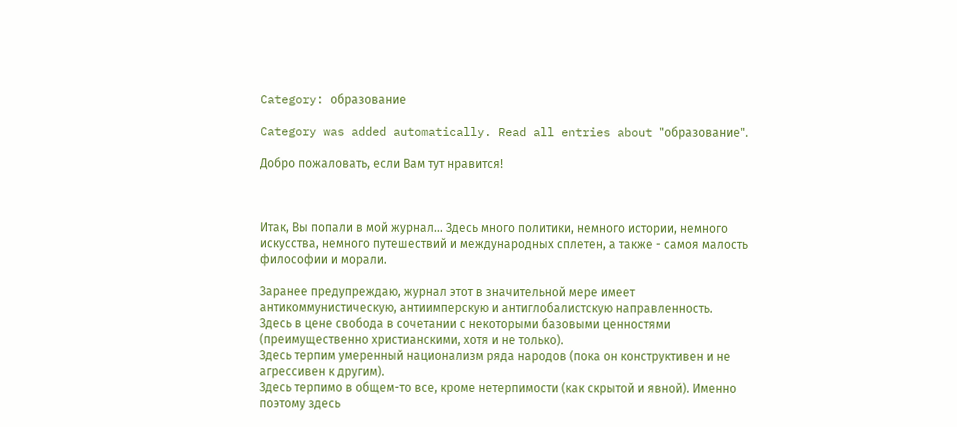Category: образование

Category was added automatically. Read all entries about "образование".

Добро пожаловать, если Вам тут нравится!



Итак, Вы попали в мой журнал... Здесь много политики, немного истории, немного искусства, немного путешествий и международных сплетен, а также - самоя малость философии и морали.

Заранее предупреждаю, журнал этот в значительной мере имеет антикоммунистическую, антиимперскую и антиглобалистскую направленность.
Здесь в цене свобода в сочетании с некоторыми базовыми ценностями (преимущественно христианскими, хотя и не только).
Здесь терпим умеренный национализм ряда народов (пока он конструктивен и не агрессивен к другим).
Здесь терпимо в общем-то все, кроме нетерпимости (как скрытой и явной). Именно поэтому здесь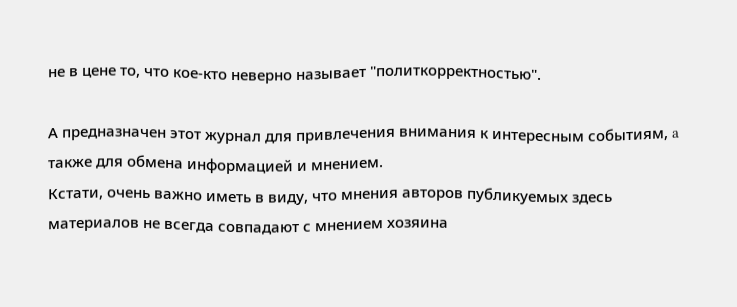не в цене то, что кое-кто неверно называет "политкорректностью".

А предназначен этот журнал для привлечения внимания к интересным событиям, a также для обмена информацией и мнением.
Кстати, очень важно иметь в виду, что мнения авторов публикуемых здесь материалов не всегда совпадают с мнением хозяина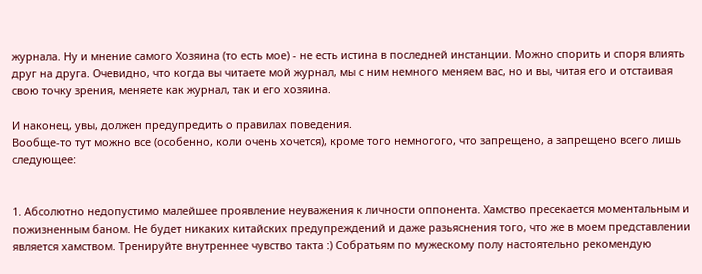журнала. Ну и мнение самого Хозяина (то есть мое) - не есть истина в последней инстанции. Можно спорить и споря влиять друг на друга. Очевидно, что когда вы читаете мой журнал, мы с ним немного меняем вас, но и вы, читая его и отстаивая свою точку зрения, меняете как журнал, так и его хозяина.

И наконец, увы, должен предупредить о правилах поведения.
Вообще-то тут можно все (особенно, коли очень хочется), кроме того немногого, что запрещено, а запрещено всего лишь следующее:


1. Абсолютно недопустимо малейшее проявление неуважения к личности оппонента. Хамство пресекается моментальным и пожизненным баном. Не будет никаких китайских предупреждений и даже разьяснения того, что же в моем представлении является хамством. Тренируйте внутреннее чувство такта :) Собратьям по мужескому полу настоятельно рекомендую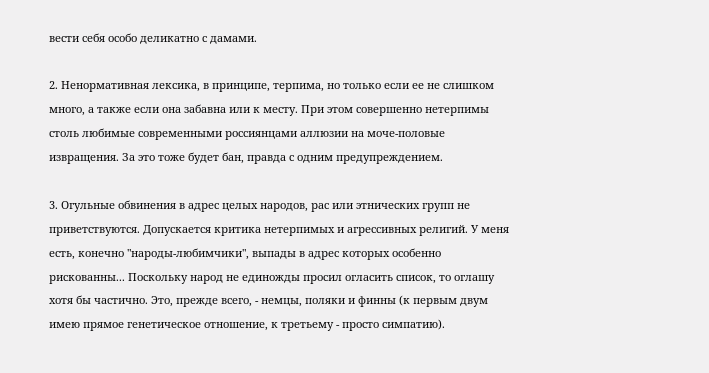вести себя особо деликатно с дамами.

2. Ненормативная лексика, в принципе, терпима, но только если ее не слишком много, а также если она забавна или к месту. При этом совершенно нетерпимы столь любимые современными россиянцами аллюзии на моче-половые извращения. За это тоже будет бан, правда с одним предупреждением.

3. Огульные обвинения в адрес целых народов, рас или этнических групп не приветствуются. Допускается критика нетерпимых и агрессивных религий. У меня есть, конечно "народы-любимчики", выпады в адрес которых особенно рискованны... Поскольку народ не единожды просил огласить список, то оглашу хотя бы частично. Это, прежде всего, - немцы, поляки и финны (к первым двум имею прямое генетическое отношение, к третьему - просто симпатию).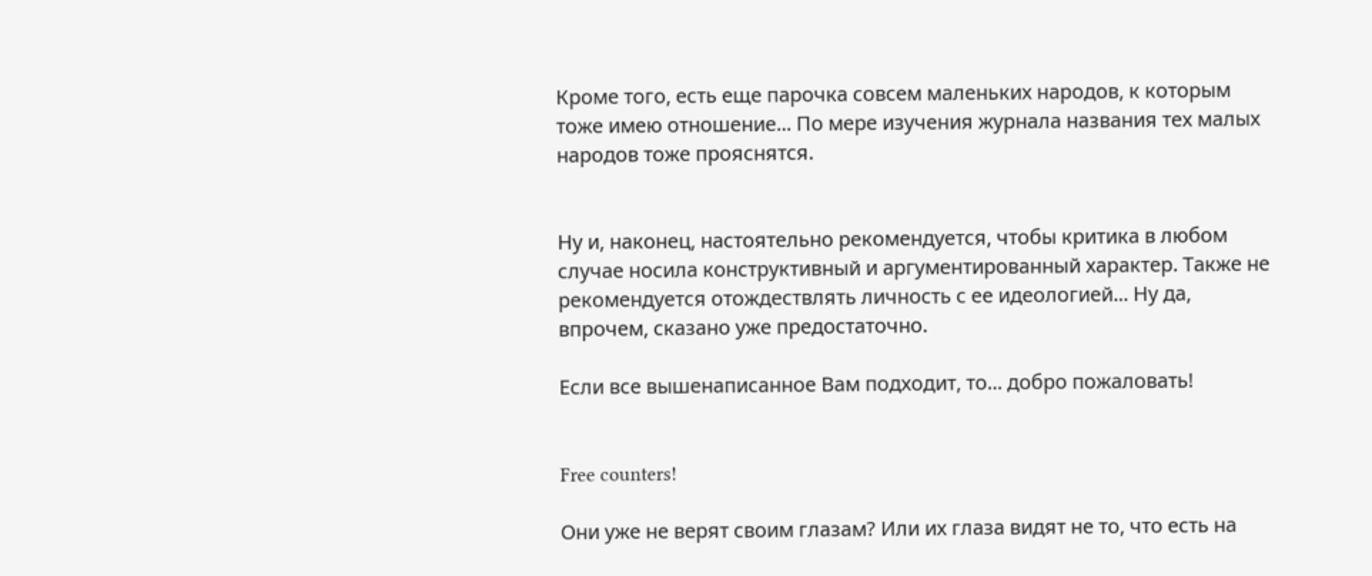Кроме того, есть еще парочка совсем маленьких народов, к которым тоже имею отношение... По мере изучения журнала названия тех малых народов тоже прояснятся.


Ну и, наконец, настоятельно рекомендуется, чтобы критика в любом случае носила конструктивный и аргументированный характер. Также не рекомендуется отождествлять личность с ее идеологией... Ну да, впрочем, сказано уже предостаточно.

Если все вышенаписанное Вам подходит, то... добро пожаловать!


Free counters!

Они уже не верят своим глазам? Или их глаза видят не то, что есть на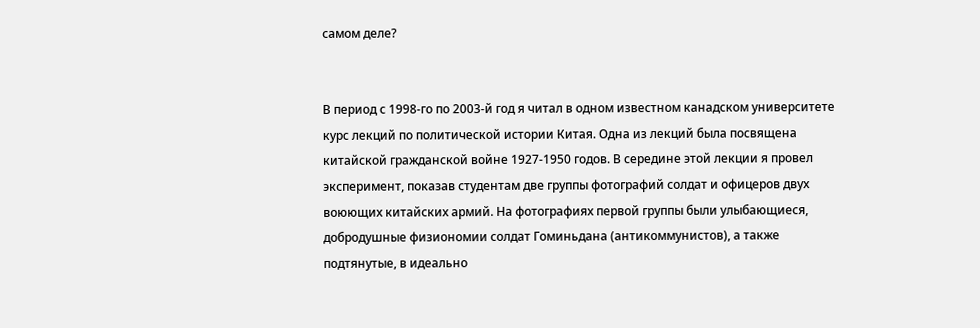самом деле?


В период с 1998-го по 2003-й год я читал в одном известном канадском университете курс лекций по политической истории Китая. Одна из лекций была посвящена китайской гражданской войне 1927-1950 годов. В середине этой лекции я провел эксперимент, показав студентам две группы фотографий солдат и офицеров двух воюющих китайских армий. На фотографиях первой группы были улыбающиеся, добродушные физиономии солдат Гоминьдана (антикоммунистов), а также подтянутые, в идеально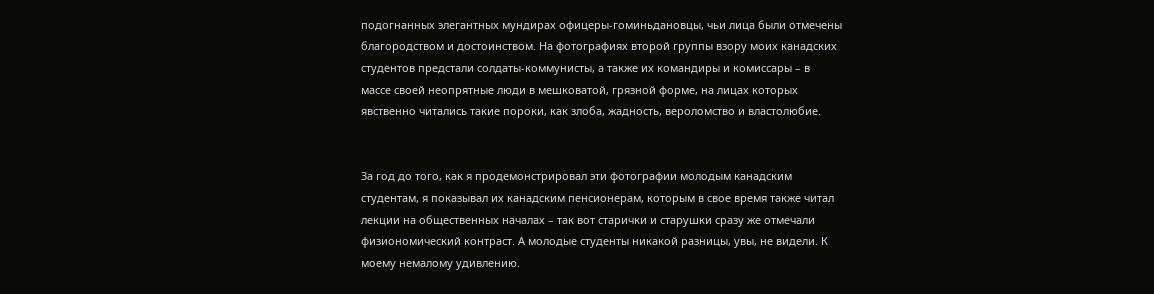подогнанных элегантных мундирах офицеры-гоминьдановцы, чьи лица были отмечены благородством и достоинством. На фотографиях второй группы взору моих канадских студентов предстали солдаты-коммунисты, а также их командиры и комиссары – в массе своей неопрятные люди в мешковатой, грязной форме, на лицах которых явственно читались такие пороки, как злоба, жадность, вероломство и властолюбие.


За год до того, как я продемонстрировал эти фотографии молодым канадским студентам, я показывал их канадским пенсионерам, которым в свое время также читал лекции на общественных началах – так вот старички и старушки сразу же отмечали физиономический контраст. А молодые студенты никакой разницы, увы, не видели. К моему немалому удивлению.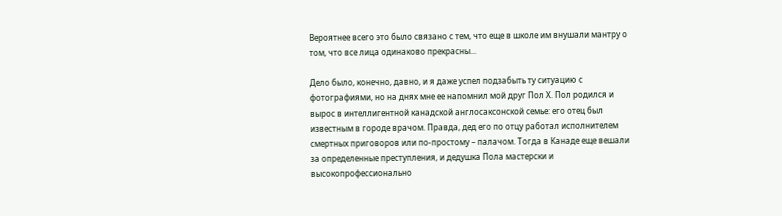Вероятнее всего это было связано с тем, что еще в школе им внушали мантру о том, что все лица одинаково прекрасны...

Дело было, конечно, давно, и я даже успел подзабыть ту ситуацию с фотографиями, но на днях мне ее напомнил мой друг Пол Х. Пол родился и вырос в интеллигентной канадской англосаксонской семье: его отец был известным в городе врачом. Правда, дед его по отцу работал исполнителем смертных приговоров или по-простому – палачом. Тогда в Канаде еще вешали за определенные преступления, и дедушка Пола мастерски и высокопрофессионально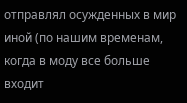отправлял осужденных в мир иной (по нашим временам, когда в моду все больше входит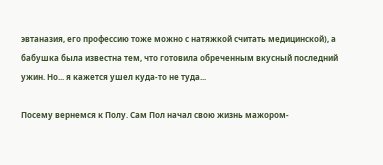эвтаназия, его профессию тоже можно с натяжкой считать медицинской), а бабушка была известна тем, что готовила обреченным вкусный последний ужин. Но... я кажется ушел куда-то не туда...

Посему вернемся к Полу. Сам Пол начал свою жизнь мажором-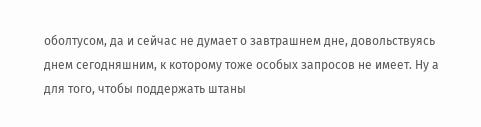оболтусом, да и сейчас не думает о завтрашнем дне, довольствуясь днем сегодняшним, к которому тоже особых запросов не имеет. Ну а для того, чтобы поддержать штаны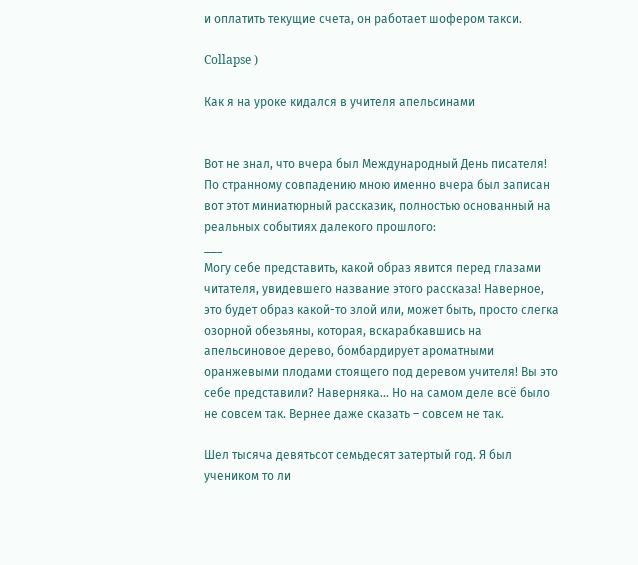и оплатить текущие счета, он работает шофером такси.

Collapse )

Как я на уроке кидался в учителя апельсинами


Вот не знал, что вчера был Международный День писателя! По странному совпадению мною именно вчера был записан вот этот миниатюрный рассказик, полностью основанный на реальных событиях далекого прошлого:
___
Могу себе представить, какой образ явится перед глазами читателя, увидевшего название этого рассказа! Наверное, это будет образ какой-то злой или, может быть, просто слегка озорной обезьяны, которая, вскарабкавшись на апельсиновое дерево, бомбардирует ароматными оранжевыми плодами стоящего под деревом учителя! Вы это себе представили? Наверняка... Но на самом деле всё было не совсем так. Вернее даже сказать – совсем не так.

Шел тысяча девятьсот семьдесят затертый год. Я был учеником то ли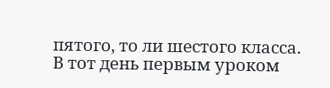пятого, то ли шестого класса.
В тот день первым уроком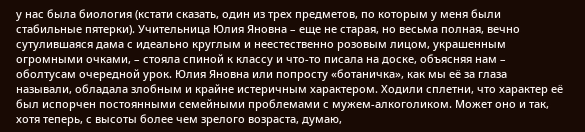у нас была биология (кстати сказать, один из трех предметов, по которым у меня были стабильные пятерки). Учительница Юлия Яновна – еще не старая, но весьма полная, вечно сутулившаяся дама с идеально круглым и неестественно розовым лицом, украшенным огромными очками, – стояла спиной к классу и что-то писала на доске, объясняя нам – оболтусам очередной урок. Юлия Яновна или попросту «ботаничка», как мы её за глаза называли, обладала злобным и крайне истеричным характером. Ходили сплетни, что характер её был испорчен постоянными семейными проблемами с мужем-алкоголиком. Может оно и так, хотя теперь, с высоты более чем зрелого возраста, думаю,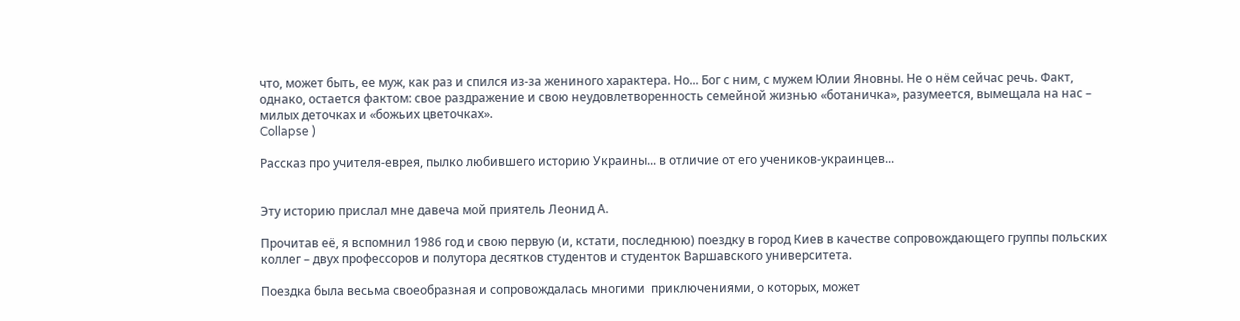что, может быть, ее муж, как раз и спился из-за жениного характера. Но... Бог с ним, с мужем Юлии Яновны. Не о нём сейчас речь. Факт, однако, остается фактом: свое раздражение и свою неудовлетворенность семейной жизнью «ботаничка», разумеется, вымещала на нас – милых деточках и «божьих цветочках».
Collapse )

Рассказ про учителя-еврея, пылко любившего историю Украины... в отличие от его учеников-украинцев...


Эту историю прислал мне давеча мой приятель Леонид А.

Прочитав её, я вспомнил 1986 год и свою первую (и, кстати, последнюю) поездку в город Киев в качестве сопровождающего группы польских коллег – двух профессоров и полутора десятков студентов и студенток Варшавского университета.

Поездка была весьма своеобразная и сопровождалась многими  приключениями, о которых, может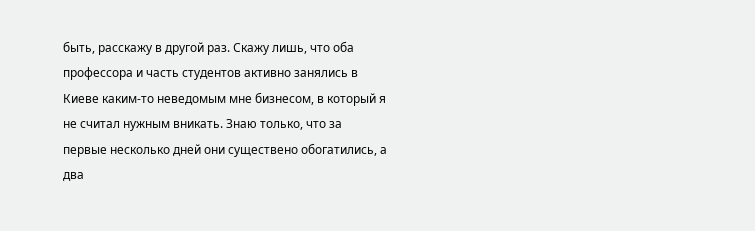быть, расскажу в другой раз. Скажу лишь, что оба профессора и часть студентов активно занялись в Киеве каким-то неведомым мне бизнесом, в который я не считал нужным вникать. Знаю только, что за первые несколько дней они существено обогатились, а два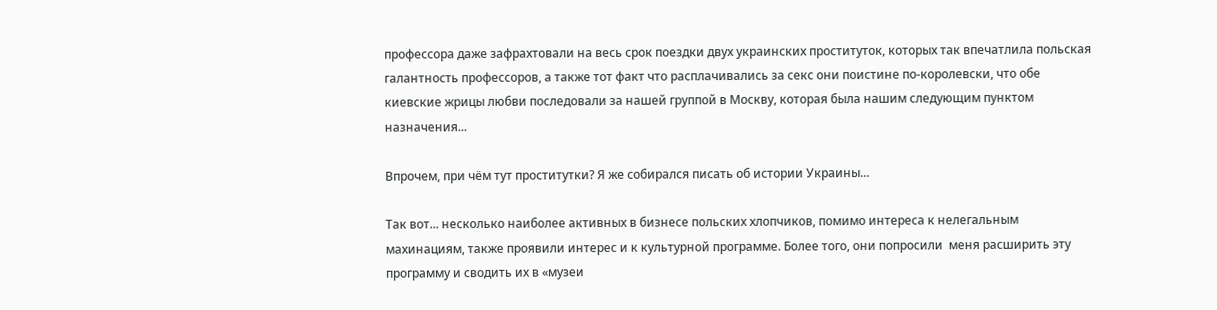профессора даже зафрахтовали на весь срок поездки двух украинских проституток, которых так впечатлила польская галантность профессоров, а также тот факт что расплачивались за секс они поистине по-королевски, что обе киевские жрицы любви последовали за нашей группой в Москву, которая была нашим следующим пунктом назначения...

Впрочем, при чём тут проститутки? Я же собирался писать об истории Украины...

Так вот... несколько наиболее активных в бизнесе польских хлопчиков, помимо интереса к нелегальным махинациям, также проявили интерес и к культурной программе. Более того, они попросили  меня расширить эту программу и сводить их в «музеи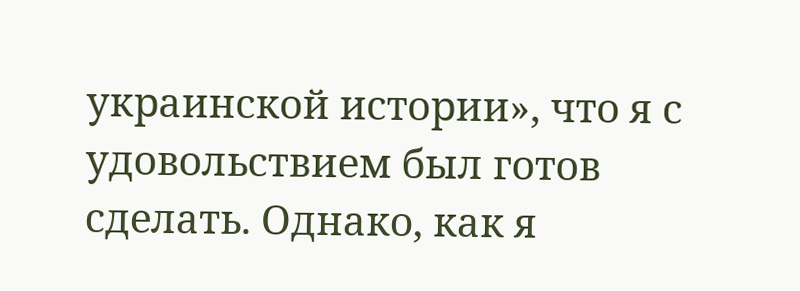украинской истории», что я с удовольствием был готов сделать. Однако, как я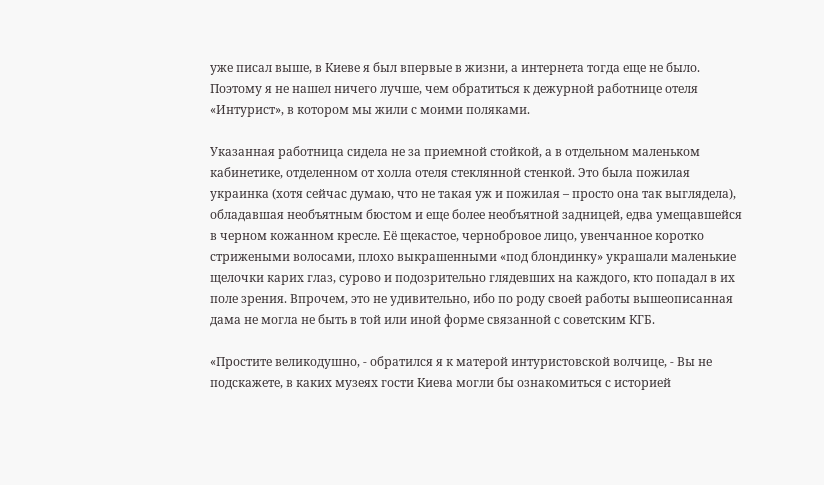уже писал выше, в Киеве я был впервые в жизни, а интернета тогда еще не было. Поэтому я не нашел ничего лучше, чем обратиться к дежурной работнице отеля «Интурист», в котором мы жили с моими поляками.

Указанная работница сидела не за приемной стойкой, а в отдельном маленьком кабинетике, отделенном от холла отеля стеклянной стенкой. Это была пожилая украинка (хотя сейчас думаю, что не такая уж и пожилая – просто она так выглядела), обладавшая необъятным бюстом и еще более необъятной задницей, едва умещавшейся в черном кожанном кресле. Её щекастое, чернобровое лицо, увенчанное коротко стрижеными волосами, плохо выкрашенными «под блондинку» украшали маленькие щелочки карих глаз, сурово и подозрительно глядевших на каждого, кто попадал в их поле зрения. Впрочем, это не удивительно, ибо по роду своей работы вышеописанная дама не могла не быть в той или иной форме связанной с советским КГБ.

«Простите великодушно, - обратился я к матерой интуристовской волчице, - Вы не подскажете, в каких музеях гости Киева могли бы ознакомиться с историей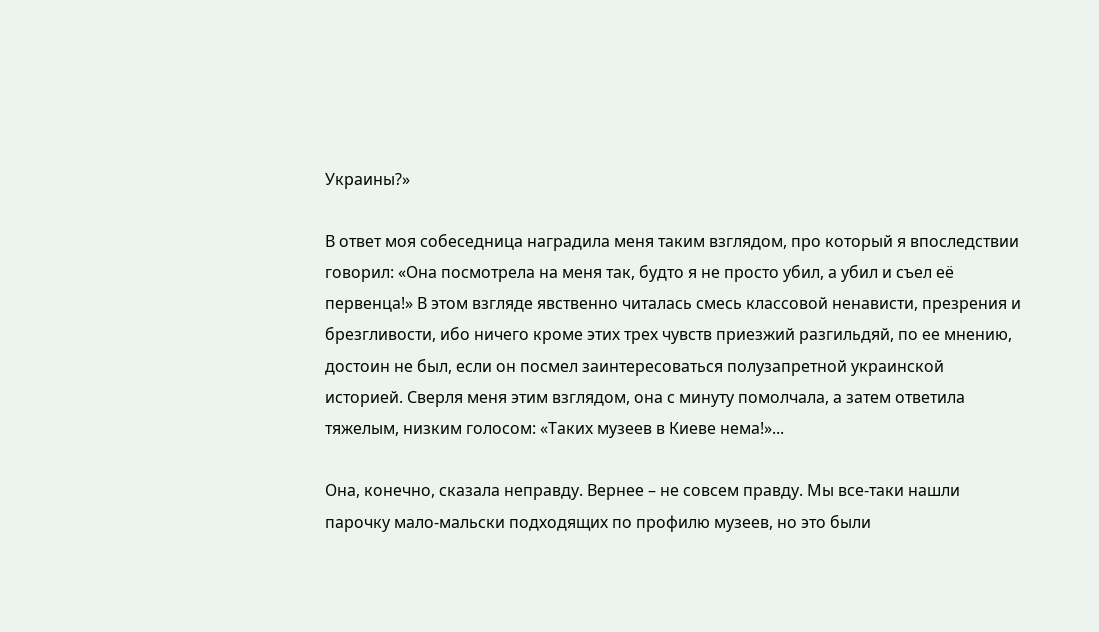Украины?»

В ответ моя собеседница наградила меня таким взглядом, про который я впоследствии говорил: «Она посмотрела на меня так, будто я не просто убил, а убил и съел её первенца!» В этом взгляде явственно читалась смесь классовой ненависти, презрения и брезгливости, ибо ничего кроме этих трех чувств приезжий разгильдяй, по ее мнению, достоин не был, если он посмел заинтересоваться полузапретной украинской историей. Сверля меня этим взглядом, она с минуту помолчала, а затем ответила тяжелым, низким голосом: «Таких музеев в Киеве нема!»...

Она, конечно, сказала неправду. Вернее – не совсем правду. Мы все-таки нашли парочку мало-мальски подходящих по профилю музеев, но это были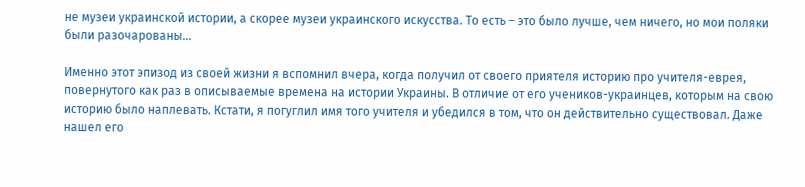не музеи украинской истории, а скорее музеи украинского искусства. То есть – это было лучше, чем ничего, но мои поляки были разочарованы...

Именно этот эпизод из своей жизни я вспомнил вчера, когда получил от своего приятеля историю про учителя-еврея, повернутого как раз в описываемые времена на истории Украины. В отличие от его учеников-украинцев, которым на свою историю было наплевать. Кстати, я погуглил имя того учителя и убедился в том, что он действительно существовал. Даже нашел его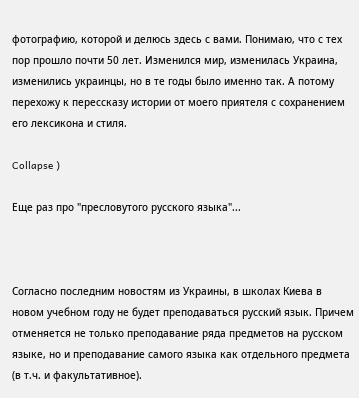фотографию, которой и делюсь здесь с вами. Понимаю, что с тех пор прошло почти 50 лет. Изменился мир, изменилась Украина, изменились украинцы, но в те годы было именно так. А потому перехожу к перессказу истории от моего приятеля с сохранением его лексикона и стиля.

Collapse )

Еще раз про "пресловутого русского языка"...



Согласно последним новостям из Украины, в школах Киева в новом учебном году не будет преподаваться русский язык. Причем отменяется не только преподавание ряда предметов на русском языке, но и преподавание самого языка как отдельного предмета (в т.ч. и факультативное).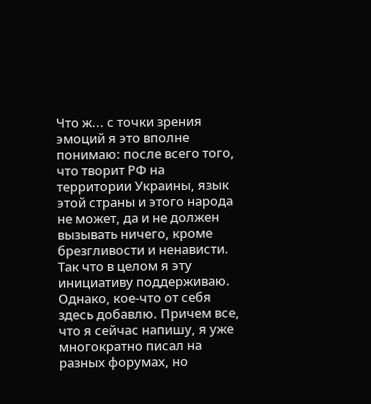Что ж... с точки зрения эмоций я это вполне понимаю: после всего того, что творит РФ на территории Украины, язык этой стрaны и этого народа не может, да и не должен вызывать ничего, кроме брезгливости и ненависти. Так что в целом я эту инициативу поддерживаю. Однако, кое-что от себя здесь добавлю. Причем все, что я сейчас напишу, я уже многократно писал на разных форумах, но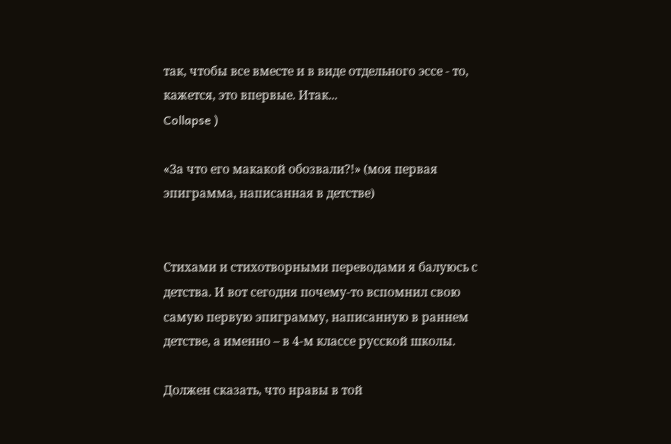так, чтобы все вместе и в виде отдельного эссе - то, кажется, это впервые. Итак...
Collapse )

«За что его макакой обозвали?!» (моя первая эпиграмма, написанная в детстве)


Стихами и стихотворными переводами я балуюсь с детства. И вот сегодня почему-то вспомнил свою самую первую эпиграмму, написанную в раннем детстве, а именно – в 4-м классе русской школы.

Должен сказать, что нравы в той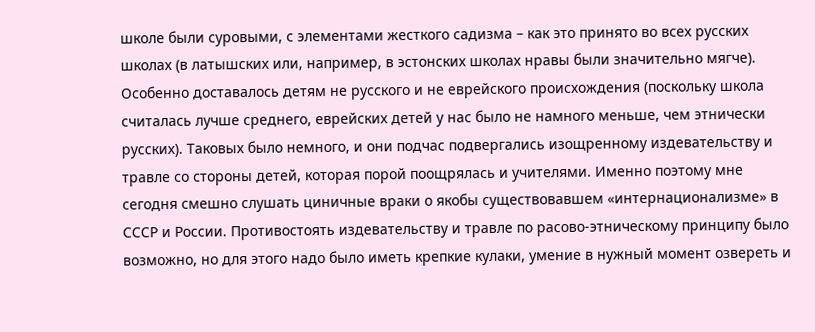школе были суровыми, с элементами жесткого садизма – как это принято во всех русских школах (в латышских или, например, в эстонских школах нравы были значительно мягче). Особенно доставалось детям не русского и не еврейского происхождения (поскольку школа считалась лучше среднего, еврейских детей у нас было не намного меньше, чем этнически русских). Таковых было немного, и они подчас подвергались изощренному издевательству и травле со стороны детей, которая порой поощрялась и учителями. Именно поэтому мне сегодня смешно слушать циничные враки о якобы существовавшем «интернационализме» в СССР и России. Противостоять издевательству и травле по расово-этническому принципу было возможно, но для этого надо было иметь крепкие кулаки, умение в нужный момент озвереть и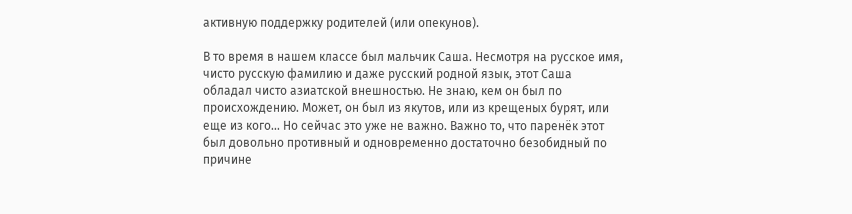активную поддержку родителей (или опекунов).

В то время в нашем классе был мальчик Саша. Несмотря на русское имя, чисто русскую фамилию и даже русский родной язык, этот Саша обладал чисто азиатской внешностью. Не знаю, кем он был по происхождению. Может, он был из якутов, или из крещеных бурят, или еще из кого... Но сейчас это уже не важно. Важно то, что паренёк этот был довольно противный и одновременно достаточно безобидный по причине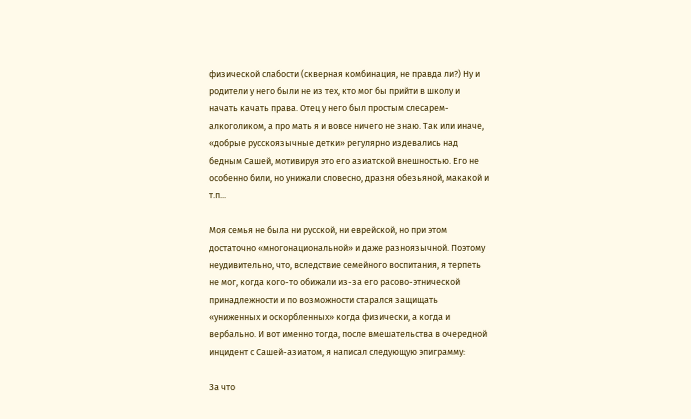физической слабости (скверная комбинация, не правда ли?) Ну и родители у него были не из тех, кто мог бы прийти в школу и начать качать права. Отец у него был простым слесарем-алкоголиком, а про мать я и вовсе ничего не знаю. Так или иначе, «добрые русскоязычные детки» регулярно издевались над бедным Сашей, мотивируя это его азиатской внешностью. Его не особенно били, но унижали словесно, дразня обезьяной, макакой и т.п...

Моя семья не была ни русской, ни еврейской, но при этом достаточно «многонациональной» и даже разноязычной. Поэтому неудивительно, что, вследствие семейного воспитания, я терпеть не мог, когда кого-то обижали из-за его расово-этнической принадлежности и по возможности старался защищать «униженных и оскорбленных» когда физически, а когда и вербально. И вот именно тогда, после вмешательства в очередной инцидент с Сашей-азиатом, я написал следующую эпиграмму:

За что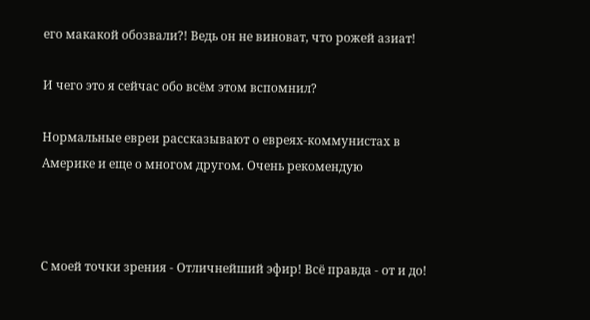его макакой обозвали?! Ведь он не виноват, что рожей азиат!

И чего это я сейчас обо всём этом вспомнил?

Нормальные евреи рассказывают о евреях-коммунистах в Америке и еще о многом другом. Очень рекомендую



С моей точки зрения - Отличнейший эфир! Всё правда - от и до!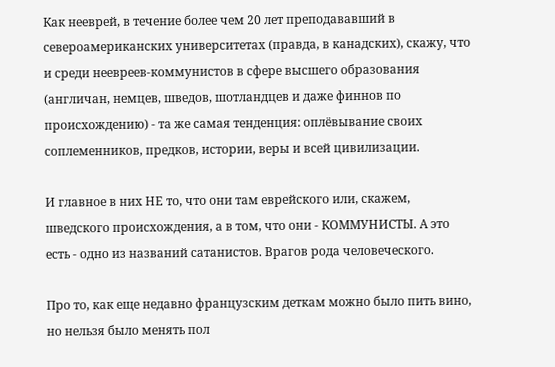Как нееврей, в течение более чем 20 лет преподававший в североамериканских университетах (правда, в канадских), скажу, что и среди неевреев-коммунистов в сфере высшего образования (англичан, немцев, шведов, шотландцев и даже финнов по происхождению) - та же самая тенденция: оплёвывание своих соплеменников, предков, истории, веры и всей цивилизации.

И главное в них НЕ то, что они там еврейского или, скажем, шведского происхождения, а в том, что они - КОММУНИСТЫ. А это есть - одно из названий сатанистов. Врагов рода человеческого.

Про то, как еще недавно французским деткам можно было пить вино, но нельзя было менять пол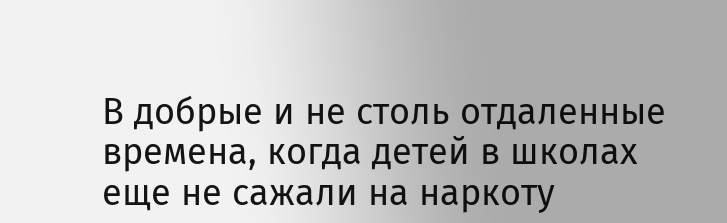В добрые и не столь отдаленные времена, когда детей в школах еще не сажали на наркоту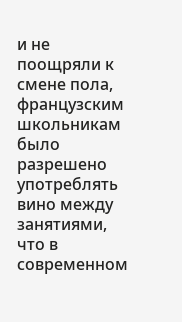и не поощряли к смене пола, французским школьникам было разрешено употреблять вино между занятиями, что в современном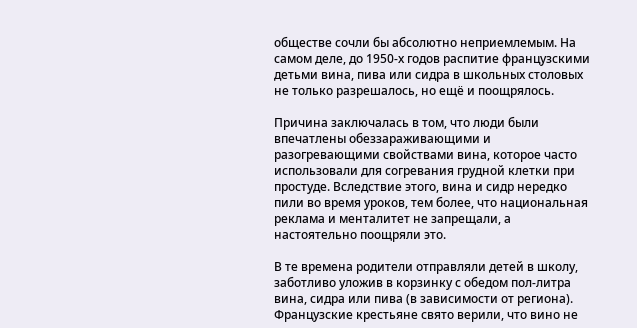обществе сочли бы абсолютно неприемлемым. На самом деле, до 1950-х годов распитие французскими детьми вина, пива или сидра в школьных столовых не только разрешалось, но ещё и поощрялось.

Причина заключалась в том, что люди были впечатлены обеззараживающими и разогревающими свойствами вина, которое часто использовали для согревания грудной клетки при простуде. Вследствие этого, вина и сидр нередко пили во время уроков, тем более, что национальная реклама и менталитет не запрещали, а настоятельно поощряли это.

В те времена родители отправляли детей в школу, заботливо уложив в корзинку с обедом пол-литра вина, сидра или пива (в зависимости от региона). Французские крестьяне свято верили, что вино не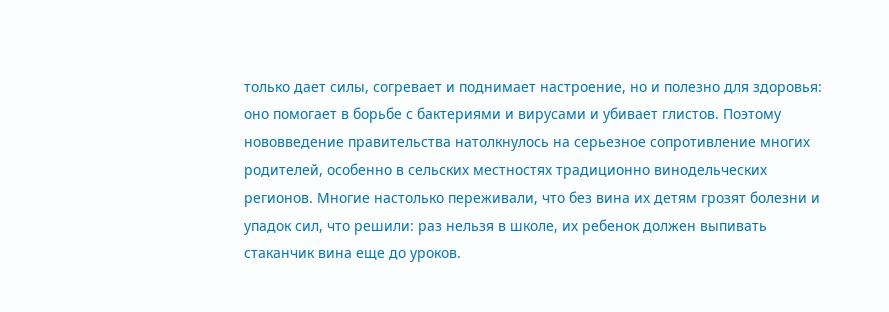только дает силы, согревает и поднимает настроение, но и полезно для здоровья: оно помогает в борьбе с бактериями и вирусами и убивает глистов. Поэтому нововведение правительства натолкнулось на серьезное сопротивление многих родителей, особенно в сельских местностях традиционно винодельческих регионов. Многие настолько переживали, что без вина их детям грозят болезни и упадок сил, что решили: раз нельзя в школе, их ребенок должен выпивать стаканчик вина еще до уроков.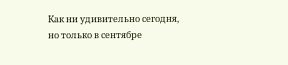Как ни удивительно сегодня, но только в сентябре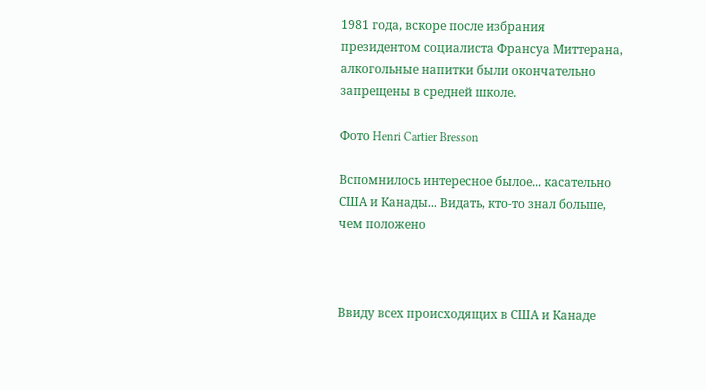1981 года, вскоре после избрания президентом социалиста Франсуа Миттерана, алкогольные напитки были окончательно запрещены в средней школе.

Фото Henri Cartier Bresson

Вспомнилось интересное былое... касательно США и Канады... Видать, кто-то знал больше, чем положено



Ввиду всех происходящих в США и Канаде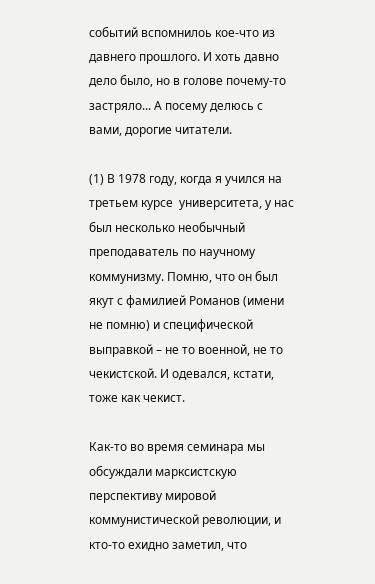событий вспомнилоь кое-что из давнего прошлого. И хоть давно дело было, но в голове почему-то застряло... А посему делюсь с вами, дорогие читатели.

(1) В 1978 году, когда я учился на третьем курсе  университета, у нас был несколько необычный преподаватель по научному коммунизму. Помню, что он был якут с фамилией Романов (имени не помню) и специфической выправкой – не то военной, не то чекистской. И одевался, кстати, тоже как чекист.

Как-то во время семинара мы обсуждали марксистскую перспективу мировой коммунистической революции, и кто-то ехидно заметил, что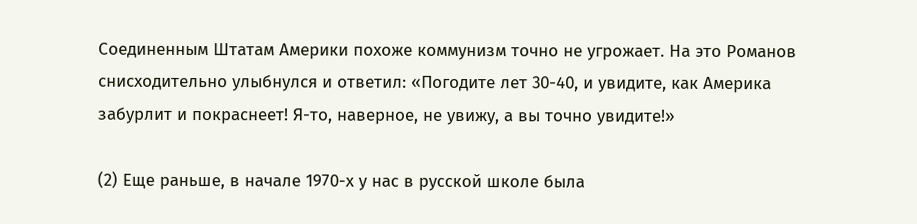Соединенным Штатам Америки похоже коммунизм точно не угрожает. На это Романов снисходительно улыбнулся и ответил: «Погодите лет 30-40, и увидите, как Америка забурлит и покраснеет! Я-то, наверное, не увижу, а вы точно увидите!»

(2) Еще раньше, в начале 1970-х у нас в русской школе была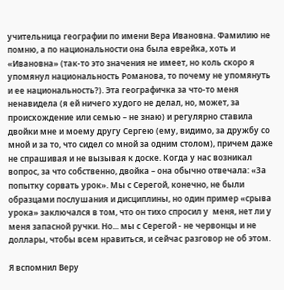учительница географии по имени Вера Ивановна. Фамилию не  помню, а по национальности она была еврейка, хоть и «Ивановна» (так-то это значения не имеет, но коль скоро я упомянул национальность Романова, то почему не упомянуть и ее национальность?). Эта географичка за что-то меня ненавидела (я ей ничего худого не делал, но, может, за происхождение или семью – не знаю) и регулярно ставила двойки мне и моему другу Сергею (ему, видимо, за дружбу со мной и за то, что сидел со мной за одним столом), причем даже не спрашивая и не вызывая к доске. Когда у нас возникал вопрос, за что собственно, двойка – она обычно отвечала: «За попытку сорвать урок». Мы с Серегой, конечно, не были образцами послушания и дисциплины, но один пример «срыва урока» заключался в том, что он тихо спросил у  меня, нет ли у меня запасной ручки. Но... мы с Серегой - не червонцы и не доллары, чтобы всем нравиться, и сейчас разговор не об этом.

Я вспомнил Веру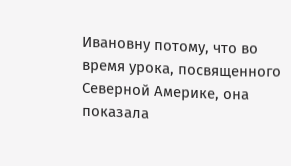Ивановну потому, что во время урока, посвященного Северной Америке, она показала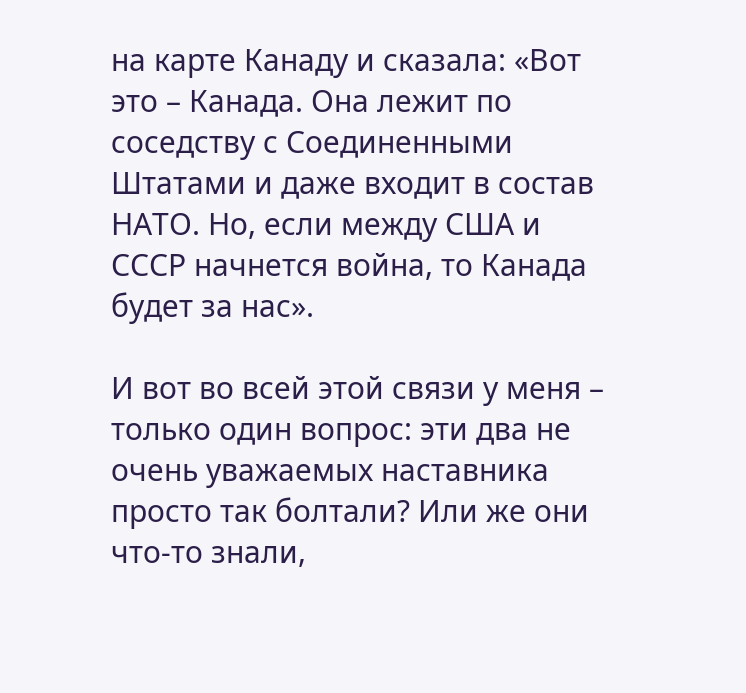на карте Канаду и сказала: «Вот это – Канада. Она лежит по соседству с Соединенными Штатами и даже входит в состав НАТО. Но, если между США и СССР начнется война, то Канада будет за нас».

И вот во всей этой связи у меня – только один вопрос: эти два не очень уважаемых наставника просто так болтали? Или же они что-то знали,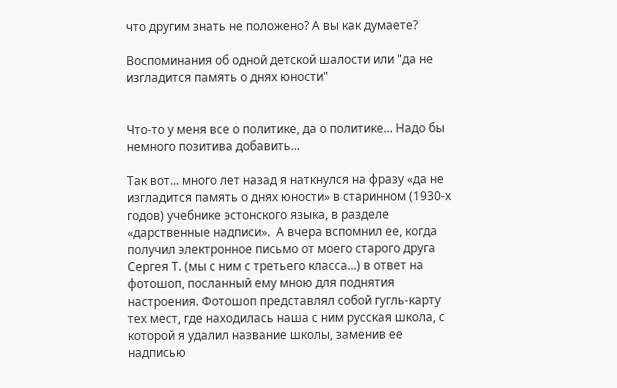что другим знать не положено? А вы как думаете?

Воспоминания об одной детской шалости или "да не изгладится память о днях юности"


Что-то у меня все о политике, да о политике... Надо бы немного позитива добавить...

Так вот... много лет назад я наткнулся на фразу «да не изгладится память о днях юности» в старинном (1930-х годов) учебнике эстонского языка, в разделе «дарственные надписи».  А вчера вспомнил ее, когда получил электронное письмо от моего старого друга Сергея Т. (мы с ним с третьего класса...) в ответ на фотошоп, посланный ему мною для поднятия настроения. Фотошоп представлял собой гугль-карту тех мест, где находилась наша с ним русская школа, с которой я удалил название школы, заменив ее надписью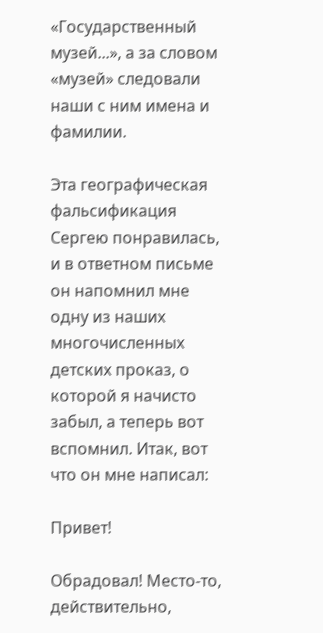«Государственный музей...», а за словом «музей» следовали наши с ним имена и фамилии.

Эта географическая фальсификация Сергею понравилась, и в ответном письме он напомнил мне одну из наших многочисленных детских проказ, о которой я начисто забыл, а теперь вот вспомнил. Итак, вот что он мне написал:

Привет!

Обрадовал! Место-то, действительно,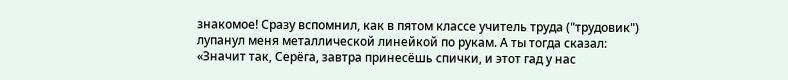знакомое! Сразу вспомнил, как в пятом классе учитель труда ("трудовик") лупанул меня металлической линейкой по рукам. А ты тогда сказал: «Значит так, Серёга, завтра принесёшь спички, и этот гад у нас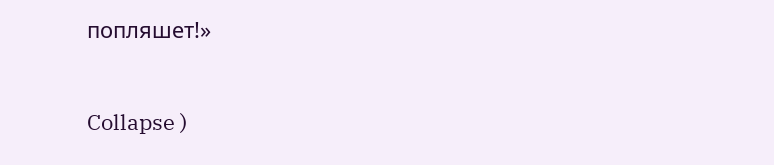попляшет!»


Collapse )